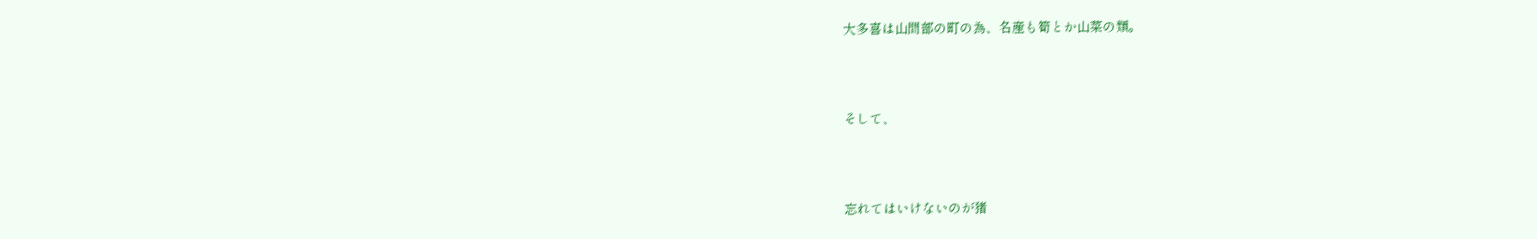大多喜は山間部の町の為、名産も筍とか山菜の類。



そして、



忘れてはいけないのが猪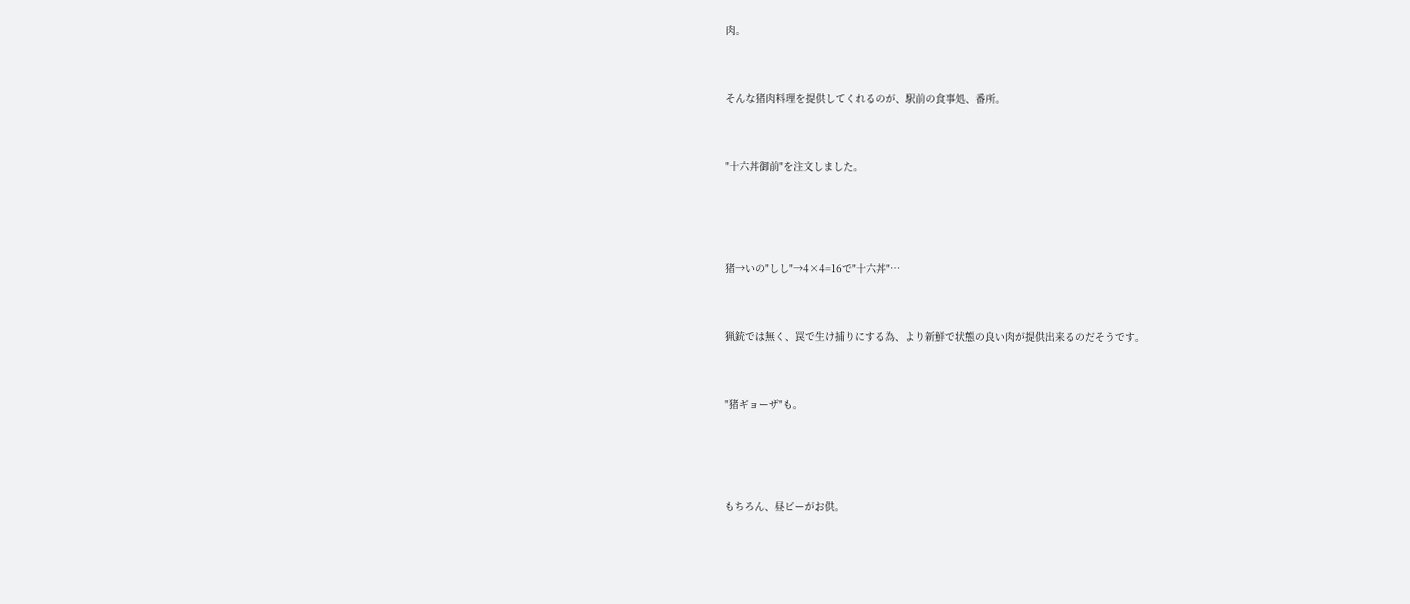肉。



そんな猪肉料理を提供してくれるのが、駅前の食事処、番所。



"十六丼御前"を注文しました。





猪→いの"しし"→4×4=16で"十六丼"…



猟銃では無く、罠で生け捕りにする為、より新鮮で状態の良い肉が提供出来るのだそうです。



"猪ギョーザ"も。





もちろん、昼ビーがお供。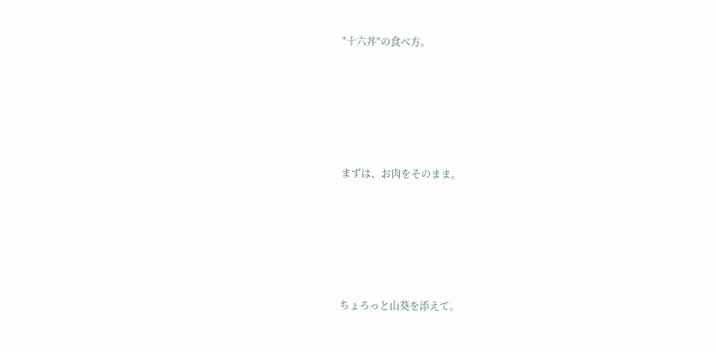"十六丼"の食べ方。





まずは、お肉をそのまま。





ちょろっと山葵を添えて。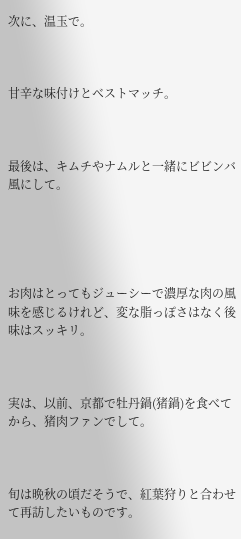次に、温玉で。



甘辛な味付けとベストマッチ。



最後は、キムチやナムルと一緒にビビンバ風にして。





お肉はとってもジューシーで濃厚な肉の風味を感じるけれど、変な脂っぽさはなく後味はスッキリ。



実は、以前、京都で牡丹鍋(猪鍋)を食べてから、猪肉ファンでして。



旬は晩秋の頃だそうで、紅葉狩りと合わせて再訪したいものです。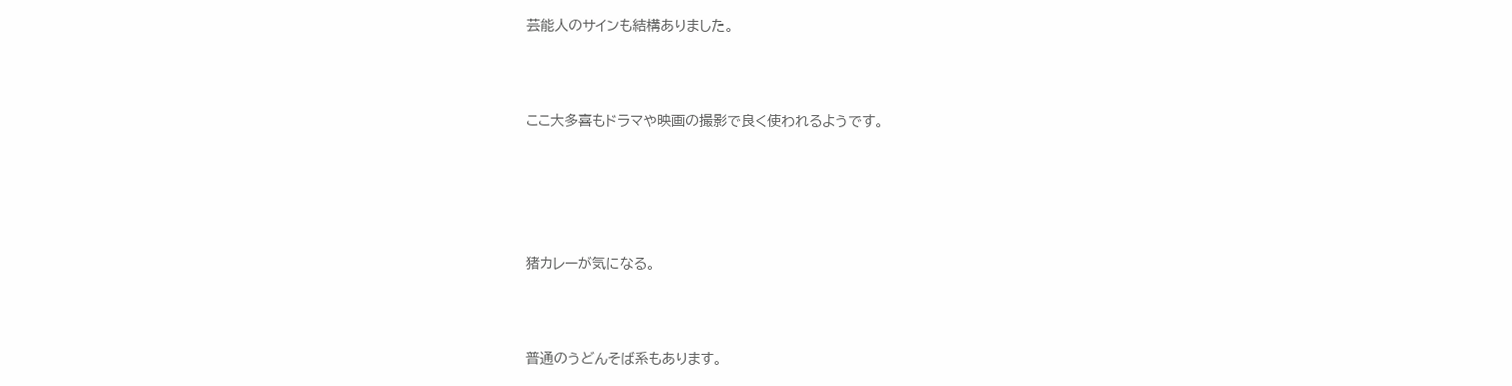芸能人のサインも結構ありました。



ここ大多喜もドラマや映画の撮影で良く使われるようです。





猪カレーが気になる。



普通のうどんそば系もあります。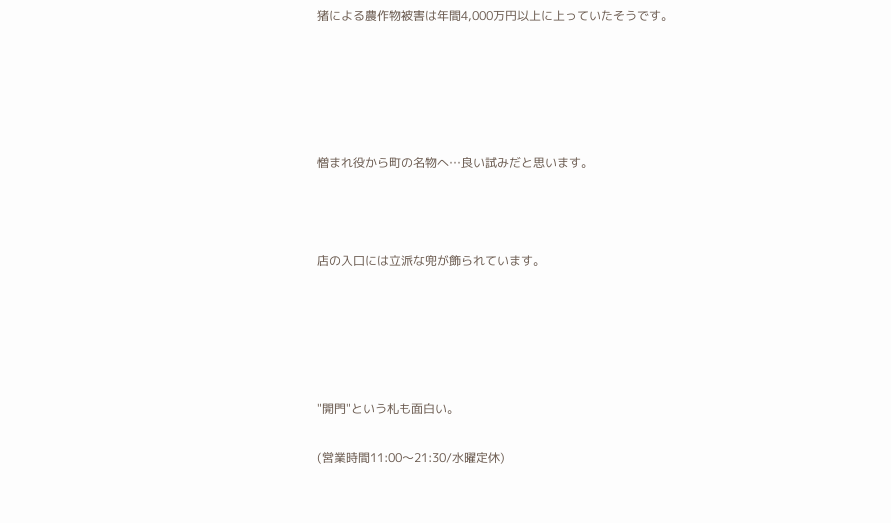猪による農作物被害は年間4,000万円以上に上っていたそうです。





憎まれ役から町の名物へ…良い試みだと思います。



店の入口には立派な兜が飾られています。





"開門"という札も面白い。

(営業時間11:00〜21:30/水曜定休)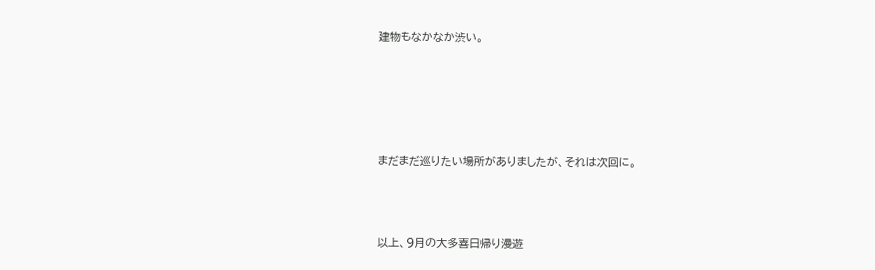建物もなかなか渋い。





まだまだ巡りたい場所がありましたが、それは次回に。



以上、9月の大多喜日帰り漫遊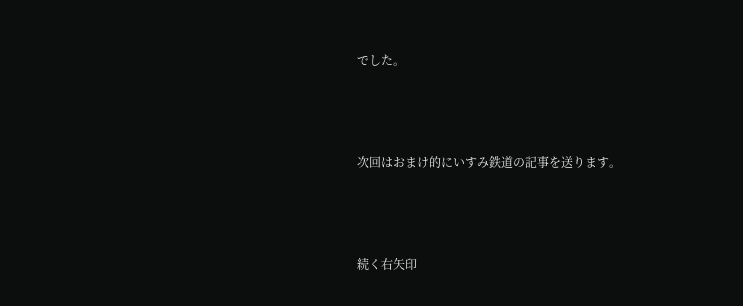でした。



次回はおまけ的にいすみ鉄道の記事を送ります。



続く右矢印